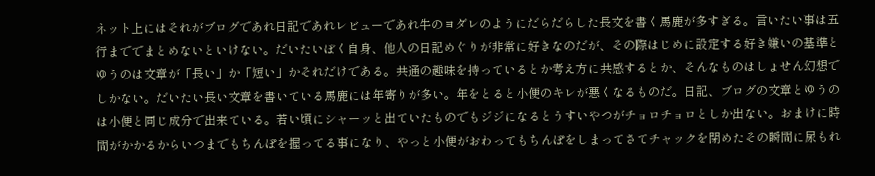ネット上にはそれがブログであれ日記であれレビューであれ牛のヨダレのようにだらだらした長文を書く馬鹿が多すぎる。言いたい事は五行まででまとめないといけない。だいたいぼく自身、他人の日記めぐりが非常に好きなのだが、その際はじめに設定する好き嫌いの基準とゆうのは文章が「長い」か「短い」かそれだけである。共通の趣味を持っているとか考え方に共感するとか、そんなものはしょせん幻想でしかない。だいたい長い文章を書いている馬鹿には年寄りが多い。年をとると小便のキレが悪くなるものだ。日記、ブログの文章とゆうのは小便と同じ成分で出来ている。若い頃にシャーッと出ていたものでもジジになるとうすいやつがチョロチョロとしか出ない。おまけに時間がかかるからいつまでもちんぽを握ってる事になり、やっと小便がおわってもちんぽをしまってさてチャックを閉めたその瞬間に尿もれ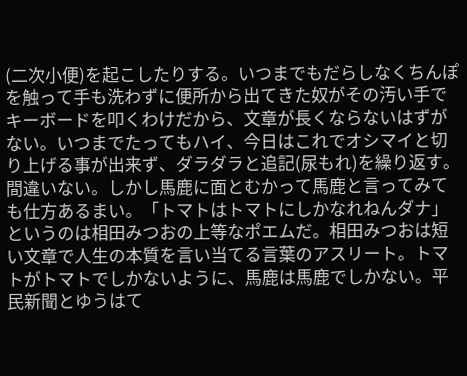(二次小便)を起こしたりする。いつまでもだらしなくちんぽを触って手も洗わずに便所から出てきた奴がその汚い手でキーボードを叩くわけだから、文章が長くならないはずがない。いつまでたってもハイ、今日はこれでオシマイと切り上げる事が出来ず、ダラダラと追記(尿もれ)を繰り返す。間違いない。しかし馬鹿に面とむかって馬鹿と言ってみても仕方あるまい。「トマトはトマトにしかなれねんダナ」というのは相田みつおの上等なポエムだ。相田みつおは短い文章で人生の本質を言い当てる言葉のアスリート。トマトがトマトでしかないように、馬鹿は馬鹿でしかない。平民新聞とゆうはて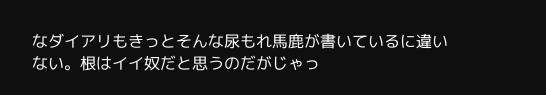なダイアリもきっとそんな尿もれ馬鹿が書いているに違いない。根はイイ奴だと思うのだがじゃっ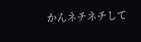かんネチネチして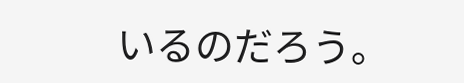いるのだろう。